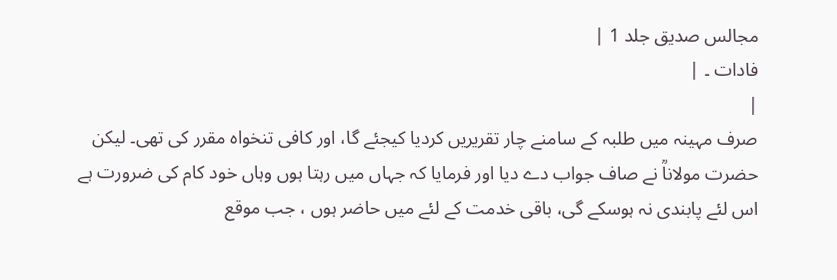مجالس صدیق جلد 1 |
فادات ۔ |
|
صرف مہینہ میں طلبہ کے سامنے چار تقریریں کردیا کیجئے گا، اور کافی تنخواہ مقرر کی تھی۔ لیکن حضرت مولاناؒ نے صاف جواب دے دیا اور فرمایا کہ جہاں میں رہتا ہوں وہاں خود کام کی ضرورت ہے اس لئے پابندی نہ ہوسکے گی، باقی خدمت کے لئے میں حاضر ہوں ، جب موقع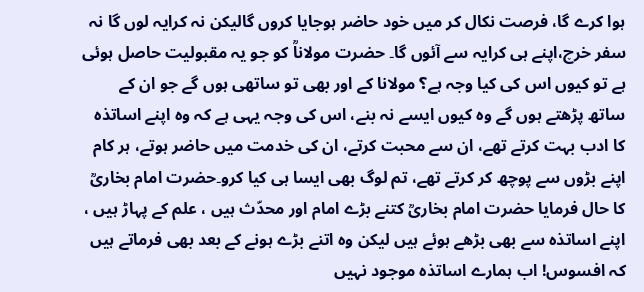ہوا کرے گا، فرصت نکال کر میں خود حاضر ہوجایا کروں گالیکن نہ کرایہ لوں گا نہ سفر خرچ،اپنے ہی کرایہ سے آئوں گا۔ حضرت مولاناؒ کو جو یہ مقبولیت حاصل ہوئی ہے تو کیوں اس کی کیا وجہ ہے؟ مولانا کے اور بھی تو ساتھی ہوں گے جو ان کے ساتھ پڑھتے ہوں گے وہ کیوں ایسے نہ بنے، اس کی وجہ یہی ہے کہ وہ اپنے اساتذہ کا ادب بہت کرتے تھے، ان سے محبت کرتے، ان کی خدمت میں حاضر ہوتے، ہر کام اپنے بڑوں سے پوچھ کر کرتے تھے، تم لوگ بھی ایسا ہی کیا کرو۔حضرت امام بخاریؒ کا حال فرمایا حضرت امام بخاریؒ کتنے بڑے امام اور محدّث ہیں ، علم کے پہاڑ ہیں ، اپنے اساتذہ سے بھی بڑھے ہوئے ہیں لیکن وہ اتنے بڑے ہونے کے بعد بھی فرماتے ہیں کہ افسوس! اب ہمارے اساتذہ موجود نہیں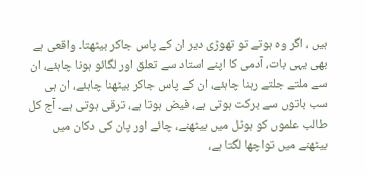ہیں ، اگر وہ ہوتے تو تھوڑی دیر ان کے پاس جاکر بیٹھتا۔ واقعی ہے بھی یہی بات، آدمی کا اپنے استاد سے تعلق اور لگائو ہونا چاہئے، ان سے ملتے جلتے رہنا چاہئے، ان کے پاس جاکر بیٹھنا چاہئے، ان ہی سب باتوں سے برکت ہوتی ہے، فیض ہوتا ہے، ترقی ہوتی ہے۔ آج کل طالب علموں کو ہوٹل میں بیٹھنے، چائے اور پان کی دکان میں بیٹھنے میں تواچھا لگتا ہے،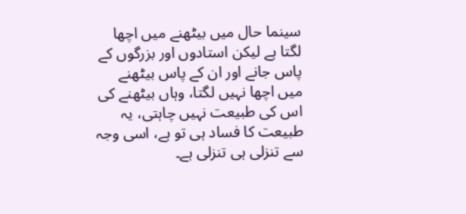سینما حال میں بیٹھنے میں اچھا لگتا ہے لیکن استادوں اور بزرگوں کے پاس جانے اور ان کے پاس بیٹھنے میں اچھا نہیں لگتا، وہاں بیٹھنے کی اس کی طبیعت نہیں چاہتی، یہ طبیعت کا فساد ہی تو ہے، اسی وجہ سے تنزلی ہی تنزلی ہے۔